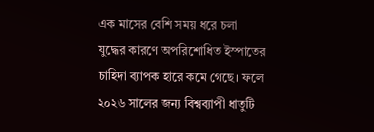এক মাসের বেশি সময় ধরে চলা যুদ্ধের কারণে অপরিশোধিত ইস্পাতের চাহিদা ব্যাপক হারে কমে গেছে। ফলে ২০২৬ সালের জন্য বিশ্বব্যাপী ধাতুটি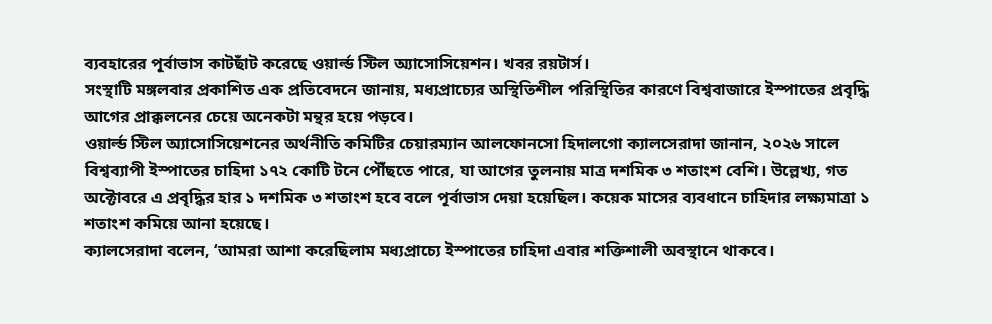ব্যবহারের পূর্বাভাস কাটছাঁট করেছে ওয়ার্ল্ড স্টিল অ্যাসোসিয়েশন। খবর রয়টার্স।
সংস্থাটি মঙ্গলবার প্রকাশিত এক প্রতিবেদনে জানায়, মধ্যপ্রাচ্যের অস্থিতিশীল পরিস্থিতির কারণে বিশ্ববাজারে ইস্পাতের প্রবৃদ্ধি আগের প্রাক্কলনের চেয়ে অনেকটা মন্থর হয়ে পড়বে।
ওয়ার্ল্ড স্টিল অ্যাসোসিয়েশনের অর্থনীতি কমিটির চেয়ারম্যান আলফোনসো হিদালগো ক্যালসেরাদা জানান, ২০২৬ সালে বিশ্বব্যাপী ইস্পাতের চাহিদা ১৭২ কোটি টনে পৌঁছতে পারে, যা আগের তুলনায় মাত্র দশমিক ৩ শতাংশ বেশি। উল্লেখ্য, গত অক্টোবরে এ প্রবৃদ্ধির হার ১ দশমিক ৩ শতাংশ হবে বলে পূর্বাভাস দেয়া হয়েছিল। কয়েক মাসের ব্যবধানে চাহিদার লক্ষ্যমাত্রা ১ শতাংশ কমিয়ে আনা হয়েছে।
ক্যালসেরাদা বলেন, ‘আমরা আশা করেছিলাম মধ্যপ্রাচ্যে ইস্পাতের চাহিদা এবার শক্তিশালী অবস্থানে থাকবে।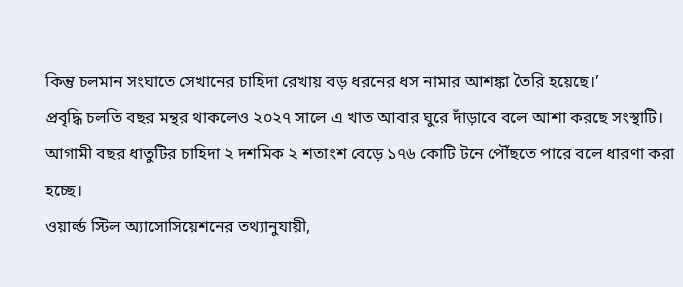কিন্তু চলমান সংঘাতে সেখানের চাহিদা রেখায় বড় ধরনের ধস নামার আশঙ্কা তৈরি হয়েছে।’
প্রবৃদ্ধি চলতি বছর মন্থর থাকলেও ২০২৭ সালে এ খাত আবার ঘুরে দাঁড়াবে বলে আশা করছে সংস্থাটি। আগামী বছর ধাতুটির চাহিদা ২ দশমিক ২ শতাংশ বেড়ে ১৭৬ কোটি টনে পৌঁছতে পারে বলে ধারণা করা হচ্ছে।
ওয়ার্ল্ড স্টিল অ্যাসোসিয়েশনের তথ্যানুযায়ী,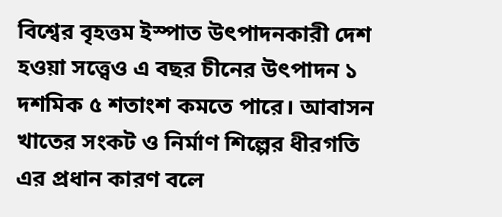বিশ্বের বৃহত্তম ইস্পাত উৎপাদনকারী দেশ হওয়া সত্ত্বেও এ বছর চীনের উৎপাদন ১ দশমিক ৫ শতাংশ কমতে পারে। আবাসন খাতের সংকট ও নির্মাণ শিল্পের ধীরগতি এর প্রধান কারণ বলে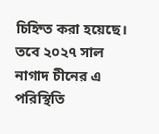চিহ্নিত করা হয়েছে। তবে ২০২৭ সাল নাগাদ চীনের এ পরিস্থিতি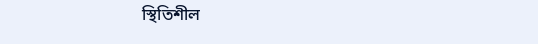স্থিতিশীল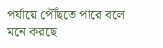পর্যায়ে পৌঁছতে পারে বলে মনে করছে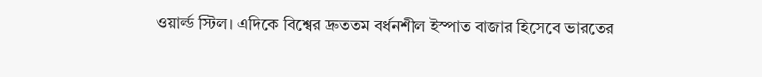ওয়ার্ল্ড স্টিল। এদিকে বিশ্বের দ্রুততম বর্ধনশীল ইস্পাত বাজার হিসেবে ভারতের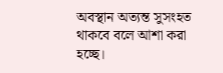অবস্থান অত্যন্ত সুসংহত থাকবে বলে আশা করা হচ্ছে।